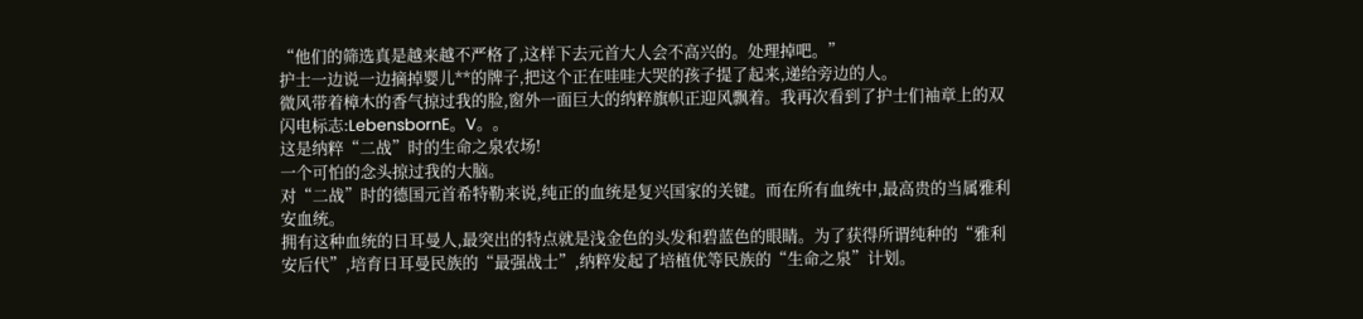“他们的筛选真是越来越不严格了,这样下去元首大人会不高兴的。处理掉吧。”
护士一边说一边摘掉婴儿**的牌子,把这个正在哇哇大哭的孩子提了起来,递给旁边的人。
微风带着樟木的香气掠过我的脸,窗外一面巨大的纳粹旗帜正迎风飘着。我再次看到了护士们袖章上的双闪电标志:LebensbornE。V。。
这是纳粹“二战”时的生命之泉农场!
一个可怕的念头掠过我的大脑。
对“二战”时的德国元首希特勒来说,纯正的血统是复兴国家的关键。而在所有血统中,最高贵的当属雅利安血统。
拥有这种血统的日耳曼人,最突出的特点就是浅金色的头发和碧蓝色的眼睛。为了获得所谓纯种的“雅利安后代”,培育日耳曼民族的“最强战士”,纳粹发起了培植优等民族的“生命之泉”计划。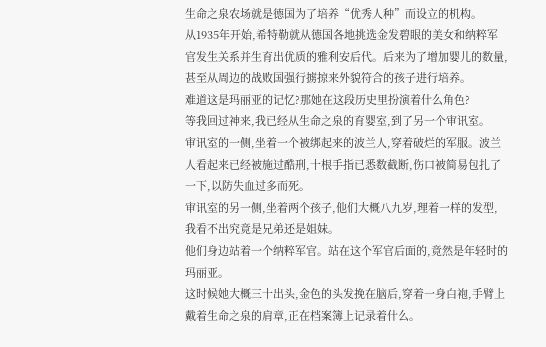生命之泉农场就是德国为了培养“优秀人种”而设立的机构。
从1935年开始,希特勒就从德国各地挑选金发碧眼的美女和纳粹军官发生关系并生育出优质的雅利安后代。后来为了增加婴儿的数量,甚至从周边的战败国强行掳掠来外貌符合的孩子进行培养。
难道这是玛丽亚的记忆?那她在这段历史里扮演着什么角色?
等我回过神来,我已经从生命之泉的育婴室,到了另一个审讯室。
审讯室的一侧,坐着一个被绑起来的波兰人,穿着破烂的军服。波兰人看起来已经被施过酷刑,十根手指已悉数截断,伤口被简易包扎了一下,以防失血过多而死。
审讯室的另一侧,坐着两个孩子,他们大概八九岁,理着一样的发型,我看不出究竟是兄弟还是姐妹。
他们身边站着一个纳粹军官。站在这个军官后面的,竟然是年轻时的玛丽亚。
这时候她大概三十出头,金色的头发挽在脑后,穿着一身白袍,手臂上戴着生命之泉的肩章,正在档案簿上记录着什么。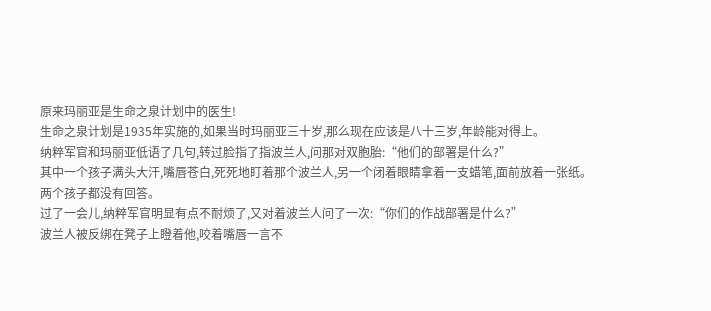原来玛丽亚是生命之泉计划中的医生!
生命之泉计划是1935年实施的,如果当时玛丽亚三十岁,那么现在应该是八十三岁,年龄能对得上。
纳粹军官和玛丽亚低语了几句,转过脸指了指波兰人,问那对双胞胎:“他们的部署是什么?”
其中一个孩子满头大汗,嘴唇苍白,死死地盯着那个波兰人,另一个闭着眼睛拿着一支蜡笔,面前放着一张纸。
两个孩子都没有回答。
过了一会儿,纳粹军官明显有点不耐烦了,又对着波兰人问了一次:“你们的作战部署是什么?”
波兰人被反绑在凳子上瞪着他,咬着嘴唇一言不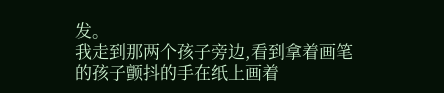发。
我走到那两个孩子旁边,看到拿着画笔的孩子颤抖的手在纸上画着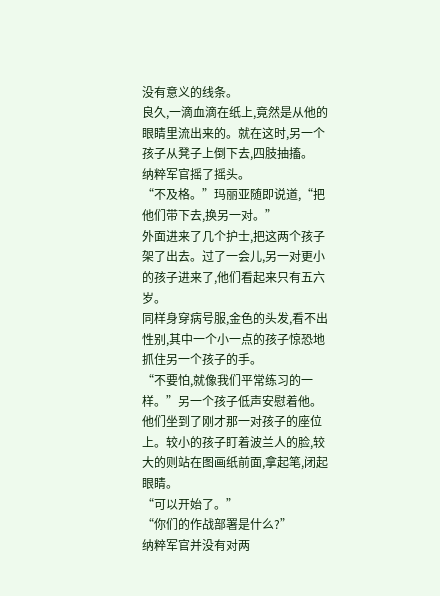没有意义的线条。
良久,一滴血滴在纸上,竟然是从他的眼睛里流出来的。就在这时,另一个孩子从凳子上倒下去,四肢抽搐。
纳粹军官摇了摇头。
“不及格。”玛丽亚随即说道,“把他们带下去,换另一对。”
外面进来了几个护士,把这两个孩子架了出去。过了一会儿,另一对更小的孩子进来了,他们看起来只有五六岁。
同样身穿病号服,金色的头发,看不出性别,其中一个小一点的孩子惊恐地抓住另一个孩子的手。
“不要怕,就像我们平常练习的一样。”另一个孩子低声安慰着他。
他们坐到了刚才那一对孩子的座位上。较小的孩子盯着波兰人的脸,较大的则站在图画纸前面,拿起笔,闭起眼睛。
“可以开始了。”
“你们的作战部署是什么?”
纳粹军官并没有对两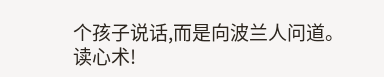个孩子说话,而是向波兰人问道。
读心术!